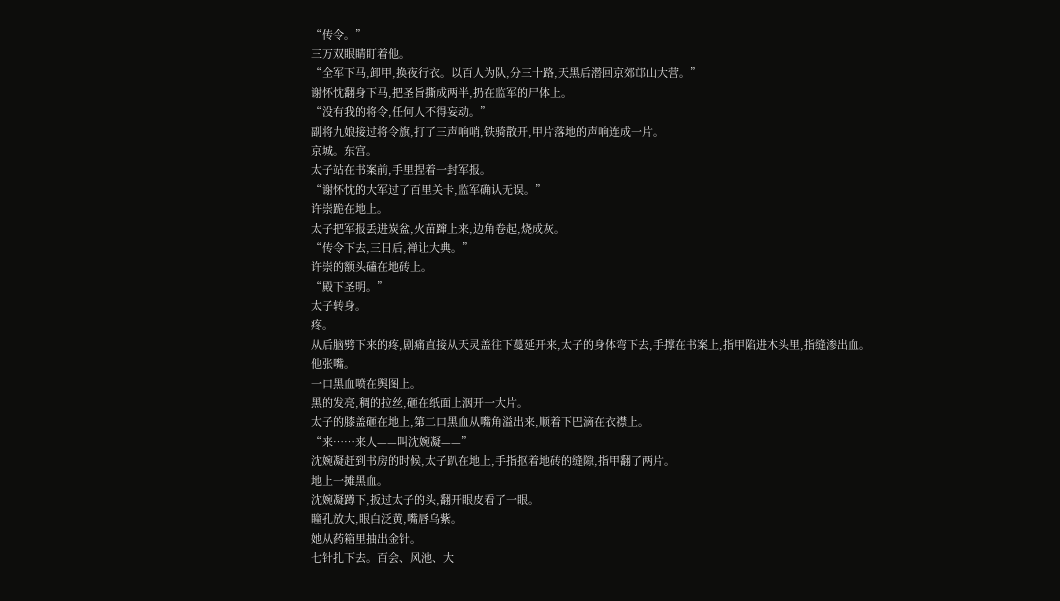“传令。”
三万双眼睛盯着他。
“全军下马,卸甲,换夜行衣。以百人为队,分三十路,天黑后潜回京郊邙山大营。”
谢怀忱翻身下马,把圣旨撕成两半,扔在监军的尸体上。
“没有我的将令,任何人不得妄动。”
副将九娘接过将令旗,打了三声响哨,铁骑散开,甲片落地的声响连成一片。
京城。东宫。
太子站在书案前,手里捏着一封军报。
“谢怀忱的大军过了百里关卡,监军确认无误。”
许崇跪在地上。
太子把军报丢进炭盆,火苗蹿上来,边角卷起,烧成灰。
“传令下去,三日后,禅让大典。”
许崇的额头磕在地砖上。
“殿下圣明。”
太子转身。
疼。
从后脑劈下来的疼,剧痛直接从天灵盖往下蔓延开来,太子的身体弯下去,手撑在书案上,指甲陷进木头里,指缝渗出血。
他张嘴。
一口黑血喷在舆图上。
黑的发亮,稠的拉丝,砸在纸面上洇开一大片。
太子的膝盖砸在地上,第二口黑血从嘴角溢出来,顺着下巴滴在衣襟上。
“来……来人——叫沈婉凝——”
沈婉凝赶到书房的时候,太子趴在地上,手指抠着地砖的缝隙,指甲翻了两片。
地上一摊黑血。
沈婉凝蹲下,扳过太子的头,翻开眼皮看了一眼。
瞳孔放大,眼白泛黄,嘴唇乌紫。
她从药箱里抽出金针。
七针扎下去。百会、风池、大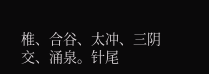椎、合谷、太冲、三阴交、涌泉。针尾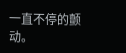一直不停的颤动。